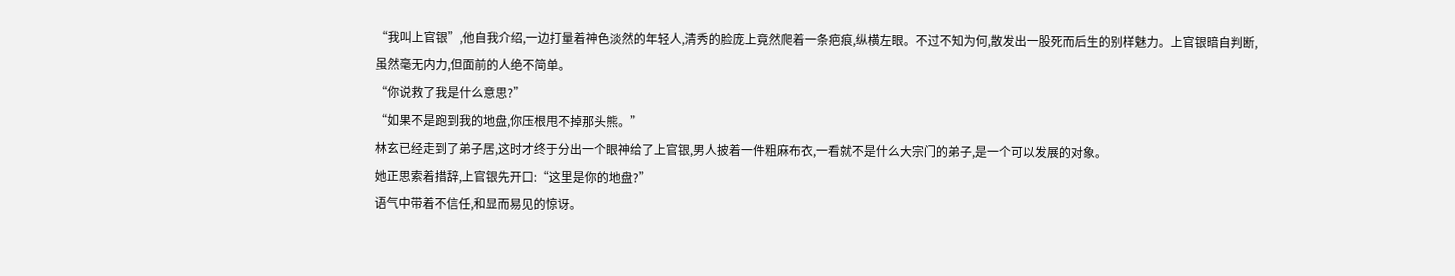“我叫上官银”,他自我介绍,一边打量着神色淡然的年轻人,清秀的脸庞上竟然爬着一条疤痕,纵横左眼。不过不知为何,散发出一股死而后生的别样魅力。上官银暗自判断,虽然毫无内力,但面前的人绝不简单。
“你说救了我是什么意思?”
“如果不是跑到我的地盘,你压根甩不掉那头熊。”
林玄已经走到了弟子居,这时才终于分出一个眼神给了上官银,男人披着一件粗麻布衣,一看就不是什么大宗门的弟子,是一个可以发展的对象。
她正思索着措辞,上官银先开口:“这里是你的地盘?”
语气中带着不信任,和显而易见的惊讶。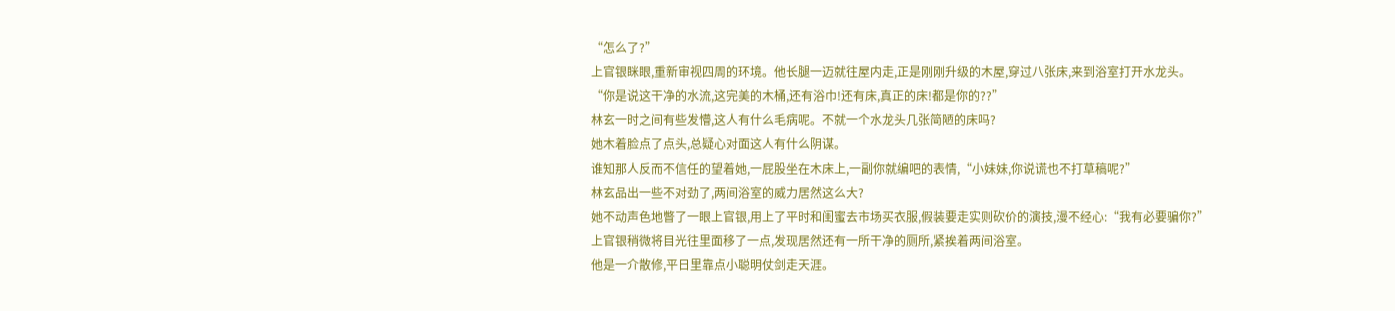“怎么了?”
上官银眯眼,重新审视四周的环境。他长腿一迈就往屋内走,正是刚刚升级的木屋,穿过八张床,来到浴室打开水龙头。
“你是说这干净的水流,这完美的木桶,还有浴巾!还有床,真正的床!都是你的??”
林玄一时之间有些发懵,这人有什么毛病呢。不就一个水龙头几张简陋的床吗?
她木着脸点了点头,总疑心对面这人有什么阴谋。
谁知那人反而不信任的望着她,一屁股坐在木床上,一副你就编吧的表情,“小妹妹,你说谎也不打草稿呢?”
林玄品出一些不对劲了,两间浴室的威力居然这么大?
她不动声色地瞥了一眼上官银,用上了平时和闺蜜去市场买衣服,假装要走实则砍价的演技,漫不经心:“我有必要骗你?”
上官银稍微将目光往里面移了一点,发现居然还有一所干净的厕所,紧挨着两间浴室。
他是一介散修,平日里靠点小聪明仗剑走天涯。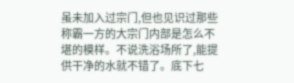虽未加入过宗门,但也见识过那些称霸一方的大宗门内部是怎么不堪的模样。不说洗浴场所了,能提供干净的水就不错了。底下七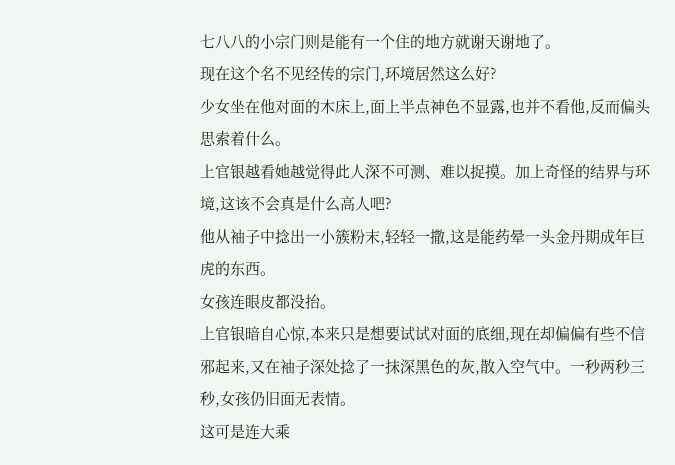七八八的小宗门则是能有一个住的地方就谢天谢地了。
现在这个名不见经传的宗门,环境居然这么好?
少女坐在他对面的木床上,面上半点神色不显露,也并不看他,反而偏头思索着什么。
上官银越看她越觉得此人深不可测、难以捉摸。加上奇怪的结界与环境,这该不会真是什么高人吧?
他从袖子中捻出一小簇粉末,轻轻一撒,这是能药晕一头金丹期成年巨虎的东西。
女孩连眼皮都没抬。
上官银暗自心惊,本来只是想要试试对面的底细,现在却偏偏有些不信邪起来,又在袖子深处捻了一抹深黑色的灰,散入空气中。一秒两秒三秒,女孩仍旧面无表情。
这可是连大乘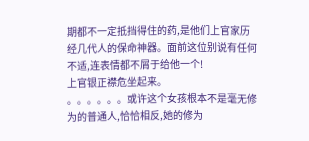期都不一定抵挡得住的药,是他们上官家历经几代人的保命神器。面前这位别说有任何不适,连表情都不屑于给他一个!
上官银正襟危坐起来。
。。。。。。或许这个女孩根本不是毫无修为的普通人,恰恰相反,她的修为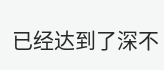已经达到了深不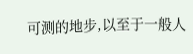可测的地步,以至于一般人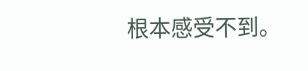根本感受不到。